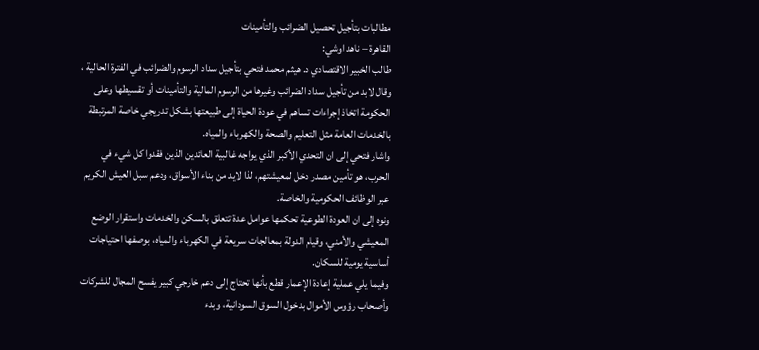مطالبات بتأجيل تحصيل الضرائب والتأمينات
القاهرة – ناهد اوشي:
طالب الخبير الاقتصادي د. هيثم محمد فتحي بتأجيل سداد الرسوم والضرائب في الفترة الحالية ، وقال لابد من تأجيل سداد الضرائب وغيرها من الرسوم المالية والتأمينات أو تقسيطها وعلى الحكومة اتخاذ إجراءات تساهم في عودة الحياة إلى طبيعتها بشكل تدريجي خاصة المرتبطة بالخدمات العامة مثل التعليم والصحة والكهرباء والمياه.
واشار فتحي إلى ان التحدي الأكبر الذي يواجه غالبية العائدين الذين فقدوا كل شيء في الحرب، هو تأمين مصدر دخل لمعيشتهم، لذا لايد من بناء الأسواق، ودعم سبل العيش الكريم عبر الوظائف الحكومية والخاصة.
ونوه إلى ان العودة الطوعية تحكمها عوامل عدة تتعلق بالسكن والخدمات واستقرار الوضع المعيشي والأمني، وقيام الدولة بمعالجات سريعة في الكهرباء والمياه، بوصفها احتياجات أساسية يومية للسكان.
وفيما يلي عملية إعادة الإعمار قطع بأنها تحتاج إلى دعم خارجي كبير يفسح المجال للشركات وأصحاب رؤوس الأموال بدخول السوق السودانية، وبدء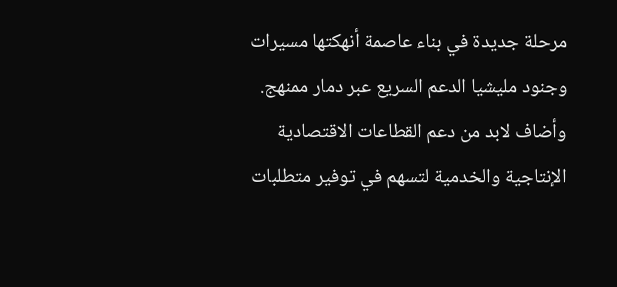مرحلة جديدة في بناء عاصمة أنهكتها مسيرات وجنود مليشيا الدعم السريع عبر دمار ممنهج.
وأضاف لابد من دعم القطاعات الاقتصادية الإنتاجية والخدمية لتسهم في توفير متطلبات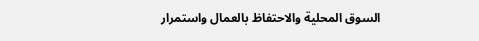السوق المحلية والاحتفاظ بالعمال واستمرار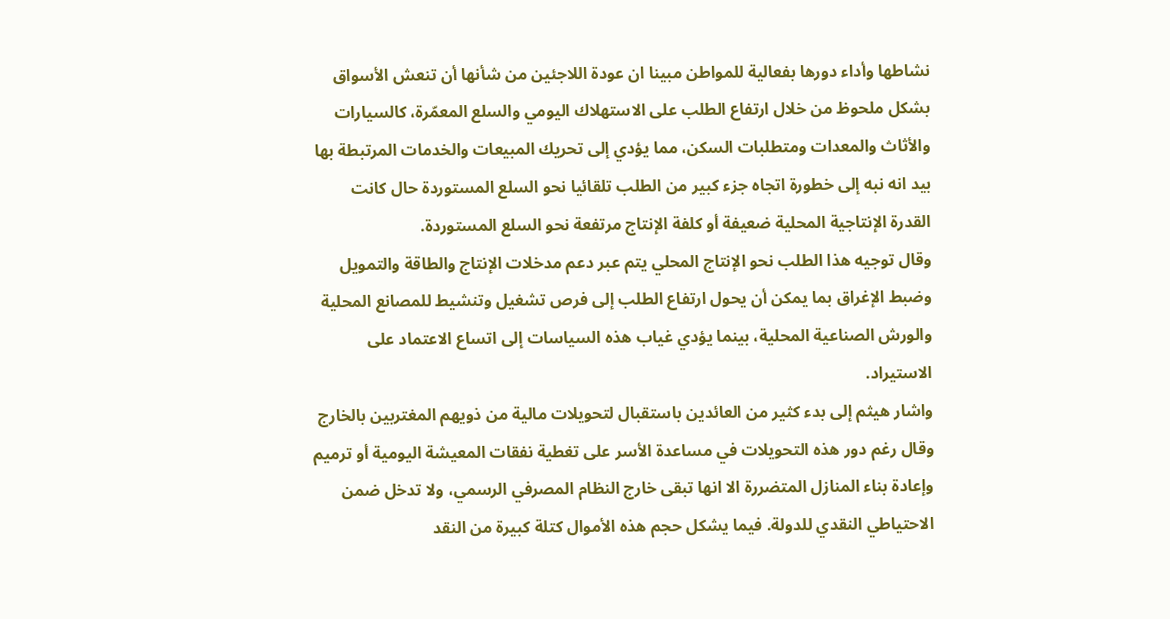نشاطها وأداء دورها بفعالية للمواطن مبينا ان عودة اللاجئين من شأنها أن تنعش الأسواق بشكل ملحوظ من خلال ارتفاع الطلب على الاستهلاك اليومي والسلع المعمّرة، كالسيارات والأثاث والمعدات ومتطلبات السكن، مما يؤدي إلى تحريك المبيعات والخدمات المرتبطة بها بيد انه نبه إلى خطورة اتجاه جزء كبير من الطلب تلقائيا نحو السلع المستوردة حال كانت القدرة الإنتاجية المحلية ضعيفة أو كلفة الإنتاج مرتفعة نحو السلع المستوردة.
وقال توجيه هذا الطلب نحو الإنتاج المحلي يتم عبر دعم مدخلات الإنتاج والطاقة والتمويل وضبط الإغراق بما يمكن أن يحول ارتفاع الطلب إلى فرص تشغيل وتنشيط للمصانع المحلية والورش الصناعية المحلية، بينما يؤدي غياب هذه السياسات إلى اتساع الاعتماد على الاستيراد.
واشار هيثم إلى بدء كثير من العائدين باستقبال لتحويلات مالية من ذويهم المغتربين بالخارج وقال رغم دور هذه التحويلات في مساعدة الأسر على تغطية نفقات المعيشة اليومية أو ترميم وإعادة بناء المنازل المتضررة الا انها تبقى خارج النظام المصرفي الرسمي، ولا تدخل ضمن الاحتياطي النقدي للدولة. فيما يشكل حجم هذه الأموال كتلة كبيرة من النقد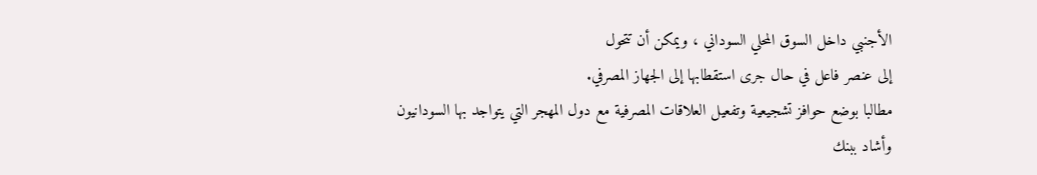الأجنبي داخل السوق المحلي السوداني ، ويمكن أن تتحول
إلى عنصر فاعل في حال جرى استقطابها إلى الجهاز المصرفي.
مطالبا بوضع حوافز تشجيعية وتفعيل العلاقات المصرفية مع دول المهجر التي يتواجد بها السودانيون
وأشاد ببنك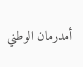أمدرمان الوطني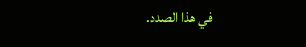في هذا الصدد.